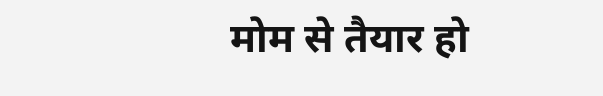मोम से तैयार हो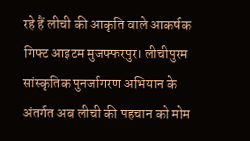रहे हैं लीची की आकृति वाले आकर्षक गिफ्ट आइटम मुजफ्फरपुर। लीचीपुरम सांस्कृतिक पुनर्जागरण अभियान के अंतर्गत अब लीची की पहचान को मोम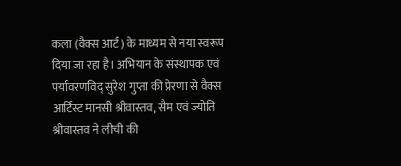कला (वैक्स आर्ट) के माध्यम से नया स्वरूप दिया जा रहा है। अभियान के संस्थापक एवं पर्यावरणविद् सुरेश गुप्ता की प्रेरणा से वैक्स आर्टिस्ट मानसी श्रीवास्तव, सैम एवं ज्योति श्रीवास्तव ने लीची की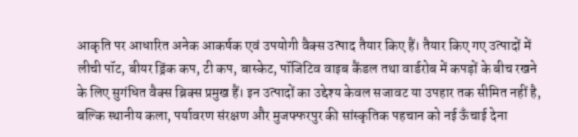आकृति पर आधारित अनेक आकर्षक एवं उपयोगी वैक्स उत्पाद तैयार किए हैं। तैयार किए गए उत्पादों में लीची पॉट, बीयर ड्रिंक कप, टी कप, बास्केट, पॉजिटिव वाइब कैंडल तथा वार्डरोब में कपड़ों के बीच रखने के लिए सुगंधित वैक्स ब्रिक्स प्रमुख हैं। इन उत्पादों का उद्देश्य केवल सजावट या उपहार तक सीमित नहीं है, बल्कि स्थानीय कला, पर्यावरण संरक्षण और मुजफ्फरपुर की सांस्कृतिक पहचान को नई ऊँचाई देना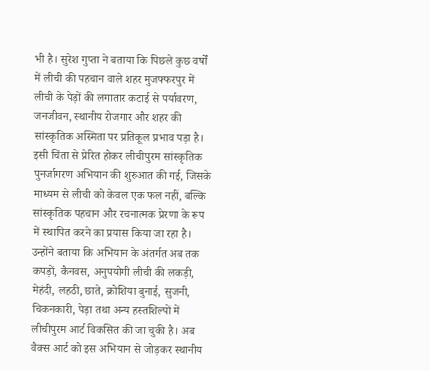भी है। सुरेश गुप्ता ने बताया कि पिछले कुछ वर्षों में लीची की पहचान वाले शहर मुजफ्फरपुर में लीची के पेड़ों की लगातार कटाई से पर्यावरण, जनजीवन, स्थानीय रोजगार और शहर की सांस्कृतिक अस्मिता पर प्रतिकूल प्रभाव पड़ा है। इसी चिंता से प्रेरित होकर लीचीपुरम सांस्कृतिक पुनर्जागरण अभियान की शुरुआत की गई, जिसके माध्यम से लीची को केवल एक फल नहीं, बल्कि सांस्कृतिक पहचान और रचनात्मक प्रेरणा के रूप में स्थापित करने का प्रयास किया जा रहा है। उन्होंने बताया कि अभियान के अंतर्गत अब तक कपड़ों, कैनवस, अनुपयोगी लीची की लकड़ी, मेहंदी, लहठी, छाते, क्रोशिया बुनाई, सुजनी, चिकनकारी, पेड़ा तथा अन्य हस्तशिल्पों में लीचीपुरम आर्ट विकसित की जा चुकी है। अब वैक्स आर्ट को इस अभियान से जोड़कर स्थानीय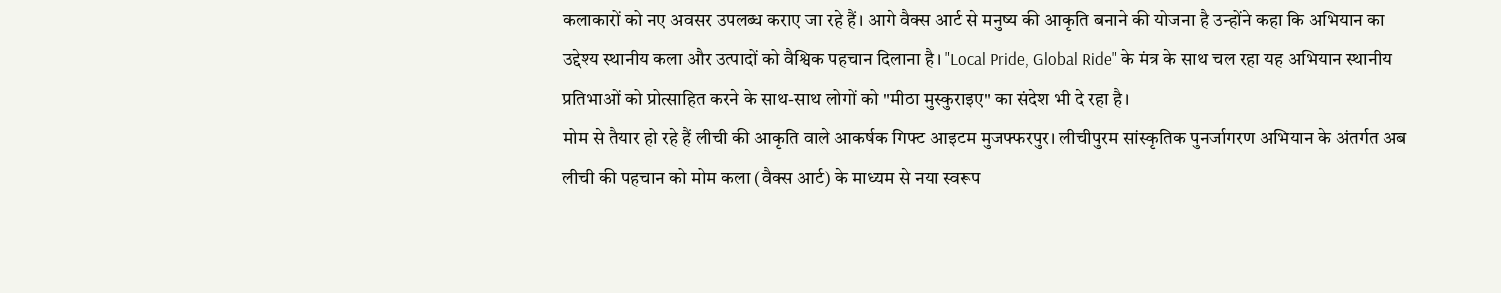कलाकारों को नए अवसर उपलब्ध कराए जा रहे हैं। आगे वैक्स आर्ट से मनुष्य की आकृति बनाने की योजना है उन्होंने कहा कि अभियान का उद्देश्य स्थानीय कला और उत्पादों को वैश्विक पहचान दिलाना है। "Local Pride, Global Ride" के मंत्र के साथ चल रहा यह अभियान स्थानीय प्रतिभाओं को प्रोत्साहित करने के साथ-साथ लोगों को "मीठा मुस्कुराइए" का संदेश भी दे रहा है।
मोम से तैयार हो रहे हैं लीची की आकृति वाले आकर्षक गिफ्ट आइटम मुजफ्फरपुर। लीचीपुरम सांस्कृतिक पुनर्जागरण अभियान के अंतर्गत अब लीची की पहचान को मोम कला (वैक्स आर्ट) के माध्यम से नया स्वरूप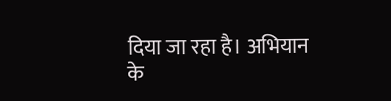दिया जा रहा है। अभियान के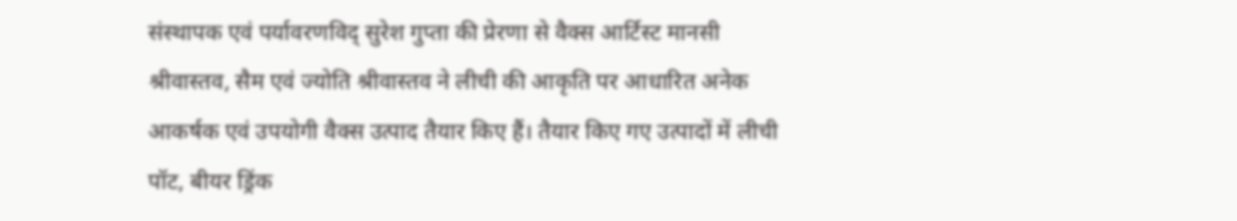संस्थापक एवं पर्यावरणविद् सुरेश गुप्ता की प्रेरणा से वैक्स आर्टिस्ट मानसी श्रीवास्तव, सैम एवं ज्योति श्रीवास्तव ने लीची की आकृति पर आधारित अनेक आकर्षक एवं उपयोगी वैक्स उत्पाद तैयार किए हैं। तैयार किए गए उत्पादों में लीची पॉट, बीयर ड्रिंक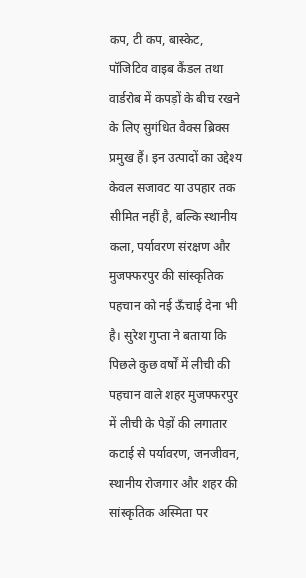कप, टी कप, बास्केट, पॉजिटिव वाइब कैंडल तथा वार्डरोब में कपड़ों के बीच रखने के लिए सुगंधित वैक्स ब्रिक्स प्रमुख हैं। इन उत्पादों का उद्देश्य केवल सजावट या उपहार तक सीमित नहीं है, बल्कि स्थानीय कला, पर्यावरण संरक्षण और मुजफ्फरपुर की सांस्कृतिक पहचान को नई ऊँचाई देना भी है। सुरेश गुप्ता ने बताया कि पिछले कुछ वर्षों में लीची की पहचान वाले शहर मुजफ्फरपुर में लीची के पेड़ों की लगातार कटाई से पर्यावरण, जनजीवन, स्थानीय रोजगार और शहर की सांस्कृतिक अस्मिता पर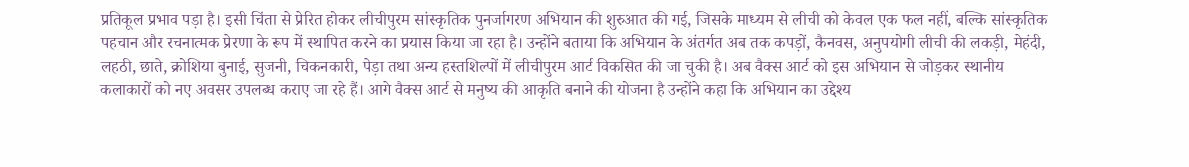प्रतिकूल प्रभाव पड़ा है। इसी चिंता से प्रेरित होकर लीचीपुरम सांस्कृतिक पुनर्जागरण अभियान की शुरुआत की गई, जिसके माध्यम से लीची को केवल एक फल नहीं, बल्कि सांस्कृतिक पहचान और रचनात्मक प्रेरणा के रूप में स्थापित करने का प्रयास किया जा रहा है। उन्होंने बताया कि अभियान के अंतर्गत अब तक कपड़ों, कैनवस, अनुपयोगी लीची की लकड़ी, मेहंदी, लहठी, छाते, क्रोशिया बुनाई, सुजनी, चिकनकारी, पेड़ा तथा अन्य हस्तशिल्पों में लीचीपुरम आर्ट विकसित की जा चुकी है। अब वैक्स आर्ट को इस अभियान से जोड़कर स्थानीय कलाकारों को नए अवसर उपलब्ध कराए जा रहे हैं। आगे वैक्स आर्ट से मनुष्य की आकृति बनाने की योजना है उन्होंने कहा कि अभियान का उद्देश्य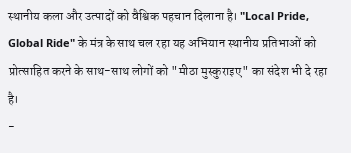स्थानीय कला और उत्पादों को वैश्विक पहचान दिलाना है। "Local Pride, Global Ride" के मंत्र के साथ चल रहा यह अभियान स्थानीय प्रतिभाओं को प्रोत्साहित करने के साथ-साथ लोगों को "मीठा मुस्कुराइए" का संदेश भी दे रहा है।
-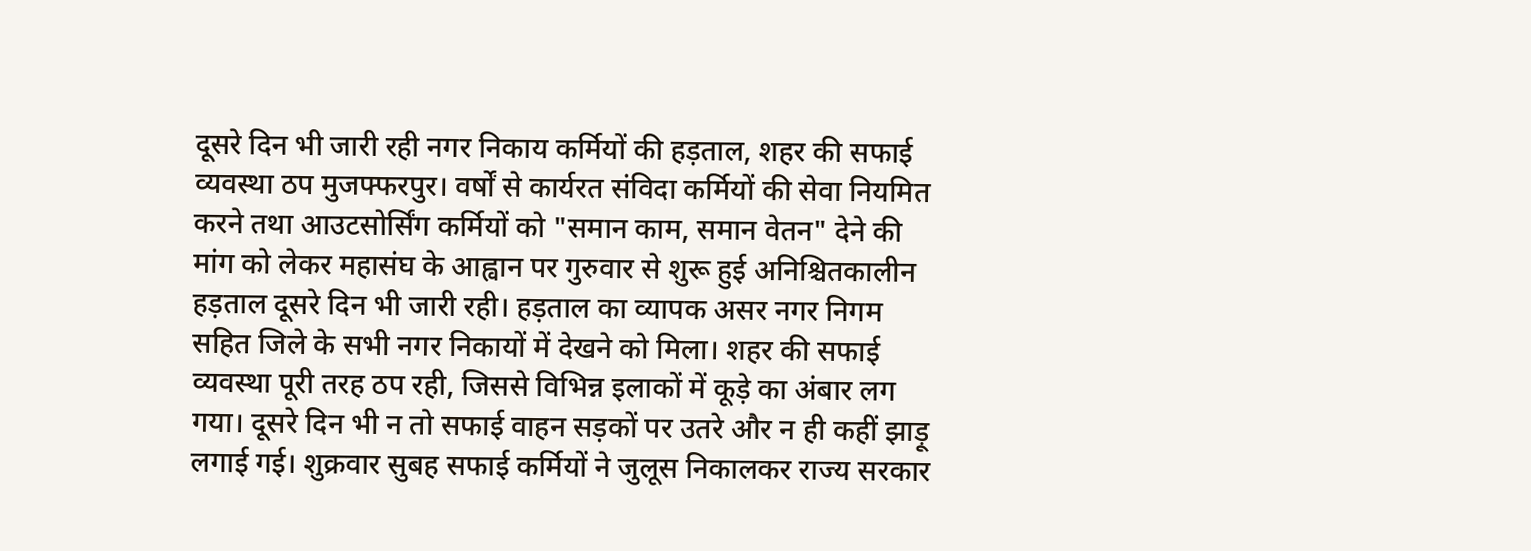दूसरे दिन भी जारी रही नगर निकाय कर्मियों की हड़ताल, शहर की सफाई व्यवस्था ठप मुजफ्फरपुर। वर्षों से कार्यरत संविदा कर्मियों की सेवा नियमित करने तथा आउटसोर्सिंग कर्मियों को "समान काम, समान वेतन" देने की मांग को लेकर महासंघ के आह्वान पर गुरुवार से शुरू हुई अनिश्चितकालीन हड़ताल दूसरे दिन भी जारी रही। हड़ताल का व्यापक असर नगर निगम सहित जिले के सभी नगर निकायों में देखने को मिला। शहर की सफाई व्यवस्था पूरी तरह ठप रही, जिससे विभिन्न इलाकों में कूड़े का अंबार लग गया। दूसरे दिन भी न तो सफाई वाहन सड़कों पर उतरे और न ही कहीं झाड़ू लगाई गई। शुक्रवार सुबह सफाई कर्मियों ने जुलूस निकालकर राज्य सरकार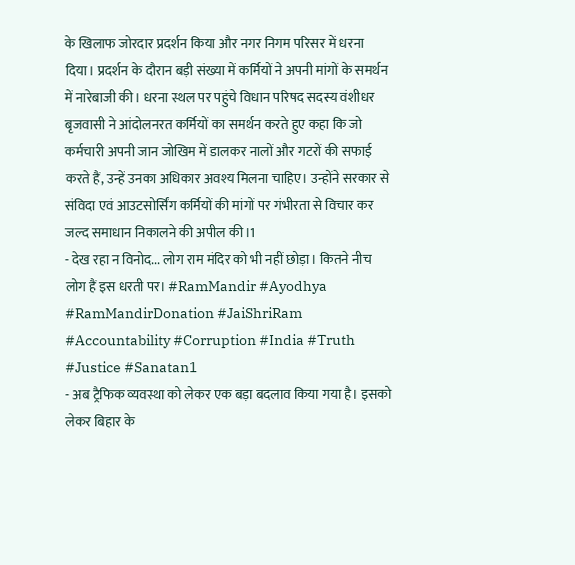के खिलाफ जोरदार प्रदर्शन किया और नगर निगम परिसर में धरना दिया। प्रदर्शन के दौरान बड़ी संख्या में कर्मियों ने अपनी मांगों के समर्थन में नारेबाजी की। धरना स्थल पर पहुंचे विधान परिषद सदस्य वंशीधर बृजवासी ने आंदोलनरत कर्मियों का समर्थन करते हुए कहा कि जो कर्मचारी अपनी जान जोखिम में डालकर नालों और गटरों की सफाई करते हैं, उन्हें उनका अधिकार अवश्य मिलना चाहिए। उन्होंने सरकार से संविदा एवं आउटसोर्सिंग कर्मियों की मांगों पर गंभीरता से विचार कर जल्द समाधान निकालने की अपील की।1
- देख रहा न विनोद... लोग राम मंदिर को भी नहीं छोड़ा। कितने नीच लोग हैं इस धरती पर। #RamMandir #Ayodhya #RamMandirDonation #JaiShriRam #Accountability #Corruption #India #Truth #Justice #Sanatan1
- अब ट्रैफिक व्यवस्था को लेकर एक बड़ा बदलाव किया गया है। इसको लेकर बिहार के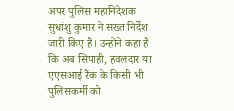अपर पुलिस महानिदेशक सुधांशु कुमार ने सख्त निर्देश जारी किए हैं। उन्होंने कहा है कि अब सिपाही, हवलदार या एएसआई रैंक के किसी भी पुलिसकर्मी को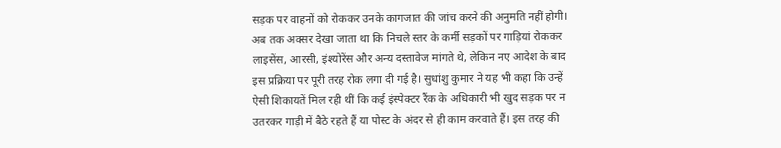सड़क पर वाहनों को रोककर उनके कागजात की जांच करने की अनुमति नहीं होगी। अब तक अक्सर देखा जाता था कि निचले स्तर के कर्मी सड़कों पर गाड़ियां रोककर लाइसेंस, आरसी, इंश्योरेंस और अन्य दस्तावेज मांगते थे, लेकिन नए आदेश के बाद इस प्रक्रिया पर पूरी तरह रोक लगा दी गई है। सुधांशु कुमार ने यह भी कहा कि उन्हें ऐसी शिकायतें मिल रही थीं कि कई इंस्पेक्टर रैंक के अधिकारी भी खुद सड़क पर न उतरकर गाड़ी में बैठे रहते हैं या पोस्ट के अंदर से ही काम करवाते हैं। इस तरह की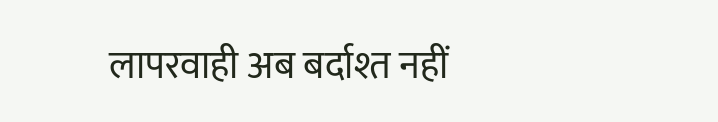लापरवाही अब बर्दाश्त नहीं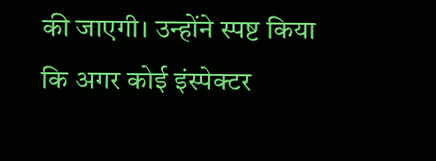की जाएगी। उन्होंने स्पष्ट किया कि अगर कोई इंस्पेक्टर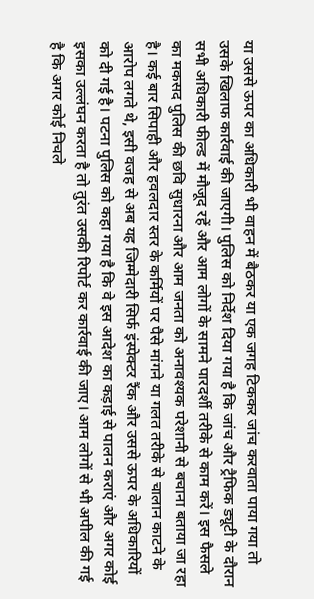या उससे ऊपर का अधिकारी भी वाहन में बैठकर या एक जगह टिककर जांच करवाता पाया गया तो उसके खिलाफ कार्रवाई की जाएगी। पुलिस को निर्देश दिया गया है कि जांच और ट्रैफिक ड्यूटी के दौरान सभी अधिकारी फील्ड में मौजूद रहें और आम लोगों के सामने पारदर्शी तरीके से काम करें। इस फैसले का मकसद पुलिस की छवि सुधारना और आम जनता को अनावश्यक परेशानी से बचाना बताया जा रहा है। कई बार सिपाही और हवलदार स्तर के कर्मियों पर पैसे मांगने या गलत तरीके से चालान काटने के आरोप लगते थे, इसी वजह से अब यह जिम्मेदारी सिर्फ इंस्पेक्टर रैंक और उससे ऊपर के अधिकारियों को दी गई है। पटना पुलिस को कहा गया है कि वे इस आदेश का कड़ाई से पालन कराएं और अगर कोई इसका उल्लंघन करता है तो तुरंत उसकी रिपोर्ट कर कार्रवाई की जाए। आम लोगों से भी अपील की गई है कि अगर कोई निचले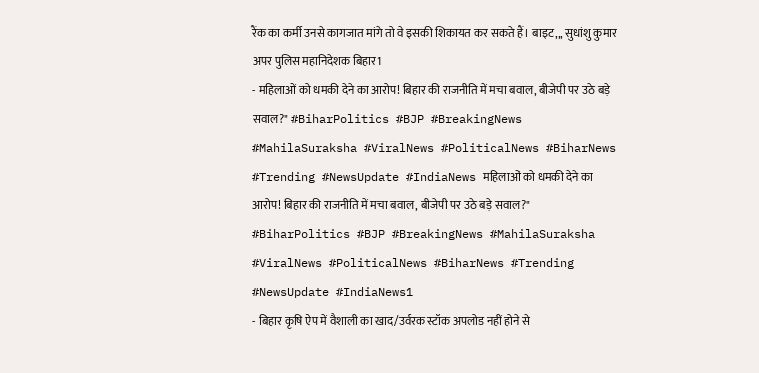रैंक का कर्मी उनसे कागजात मांगे तो वे इसकी शिकायत कर सकते हैं। बाइट,,, सुधांशु कुमार अपर पुलिस महानिदेशक बिहार1
- महिलाओं को धमकी देने का आरोप! बिहार की राजनीति में मचा बवाल, बीजेपी पर उठे बड़े सवाल?" #BiharPolitics #BJP #BreakingNews #MahilaSuraksha #ViralNews #PoliticalNews #BiharNews #Trending #NewsUpdate #IndiaNews महिलाओं को धमकी देने का आरोप! बिहार की राजनीति में मचा बवाल, बीजेपी पर उठे बड़े सवाल?" #BiharPolitics #BJP #BreakingNews #MahilaSuraksha #ViralNews #PoliticalNews #BiharNews #Trending #NewsUpdate #IndiaNews1
- बिहार कृषि ऐप में वैशाली का खाद/उर्वरक स्टॉक अपलोड नहीं होने से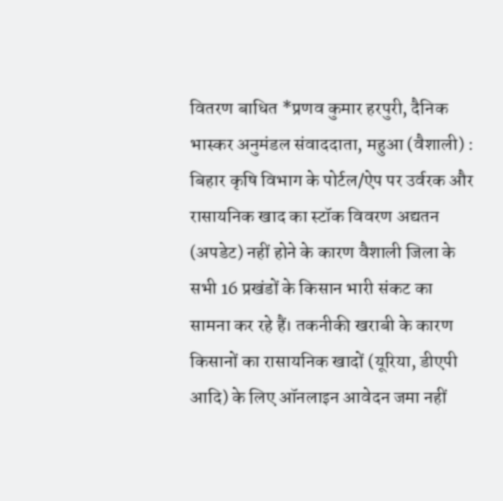वितरण बाधित *प्रणव कुमार हरपुरी, दैनिक भास्कर अनुमंडल संवाददाता, महुआ (वैशाली) : बिहार कृषि विभाग के पोर्टल/ऐप पर उर्वरक और रासायनिक खाद का स्टॉक विवरण अद्यतन (अपडेट) नहीं होने के कारण वैशाली जिला के सभी 16 प्रखंडों के किसान भारी संकट का सामना कर रहे हैं। तकनीकी खराबी के कारण किसानों का रासायनिक खादों (यूरिया, डीएपी आदि) के लिए ऑनलाइन आवेदन जमा नहीं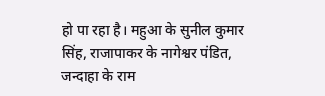हो पा रहा है। महुआ के सुनील कुमार सिंह, राजापाकर के नागेश्वर पंडित, जन्दाहा के राम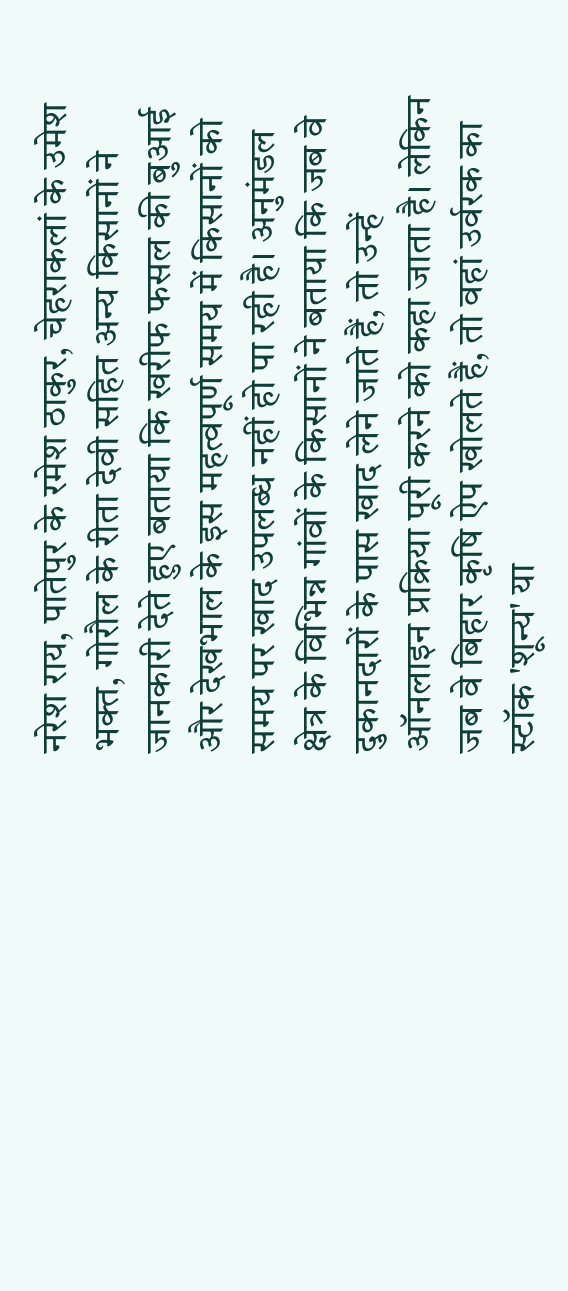नरेश राय, पातेपुर के रमेश ठाकुर, चेहराकलां के उमेश भक्त, गोरौल के रीता देवी सहित अन्य किसानों ने जानकारी देते हुए बताया कि खरीफ फसल की बुआई और देखभाल के इस महत्वपूर्ण समय में किसानों को समय पर खाद उपलब्ध नहीं हो पा रही है। अनुमंडल क्षेत्र के विभिन्न गांवों के किसानों ने बताया कि जब वे दुकानदारों के पास खाद लेने जाते हैं, तो उन्हें ऑनलाइन प्रक्रिया पूरी करने को कहा जाता है। लेकिन जब वे बिहार कृषि ऐप खोलते हैं, तो वहां उर्वरक का स्टॉक 'शून्य' या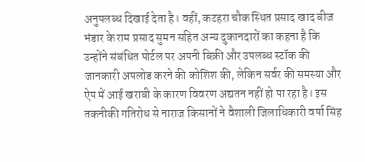अनुपलब्ध दिखाई देता है। वहीं, कटहरा चौक स्थित प्रसाद खाद बीज भंडार के राम प्रसाद सुमन सहित अन्य दुकानदारों का कहना है कि उन्होंने संबंधित पोर्टल पर अपनी बिक्री और उपलब्ध स्टॉक की जानकारी अपलोड करने की कोशिश की, लेकिन सर्वर की समस्या और ऐप में आई खराबी के कारण विवरण अद्यतन नहीं हो पा रहा है। इस तकनीकी गतिरोध से नाराज किसानों ने वैशाली जिलाधिकारी वर्षा सिंह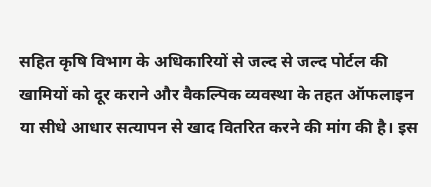सहित कृषि विभाग के अधिकारियों से जल्द से जल्द पोर्टल की खामियों को दूर कराने और वैकल्पिक व्यवस्था के तहत ऑफलाइन या सीधे आधार सत्यापन से खाद वितरित करने की मांग की है। इस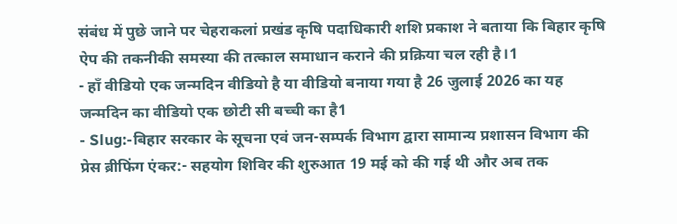संबंध में पुछे जाने पर चेहराकलां प्रखंड कृषि पदाधिकारी शशि प्रकाश ने बताया कि बिहार कृषि ऐप की तकनीकी समस्या की तत्काल समाधान कराने की प्रक्रिया चल रही है।1
- हाँ वीडियो एक जन्मदिन वीडियो है या वीडियो बनाया गया है 26 जुलाई 2026 का यह जन्मदिन का वीडियो एक छोटी सी बच्ची का है1
- Slug:-बिहार सरकार के सूचना एवं जन-सम्पर्क विभाग द्वारा सामान्य प्रशासन विभाग की प्रेस ब्रीफिंग एंकर:- सहयोग शिविर की शुरुआत 19 मई को की गई थी और अब तक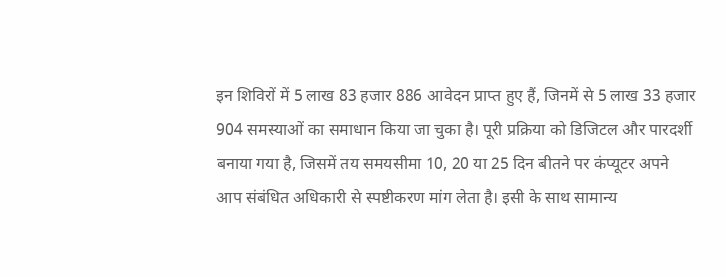इन शिविरों में 5 लाख 83 हजार 886 आवेदन प्राप्त हुए हैं, जिनमें से 5 लाख 33 हजार 904 समस्याओं का समाधान किया जा चुका है। पूरी प्रक्रिया को डिजिटल और पारदर्शी बनाया गया है, जिसमें तय समयसीमा 10, 20 या 25 दिन बीतने पर कंप्यूटर अपने आप संबंधित अधिकारी से स्पष्टीकरण मांग लेता है। इसी के साथ सामान्य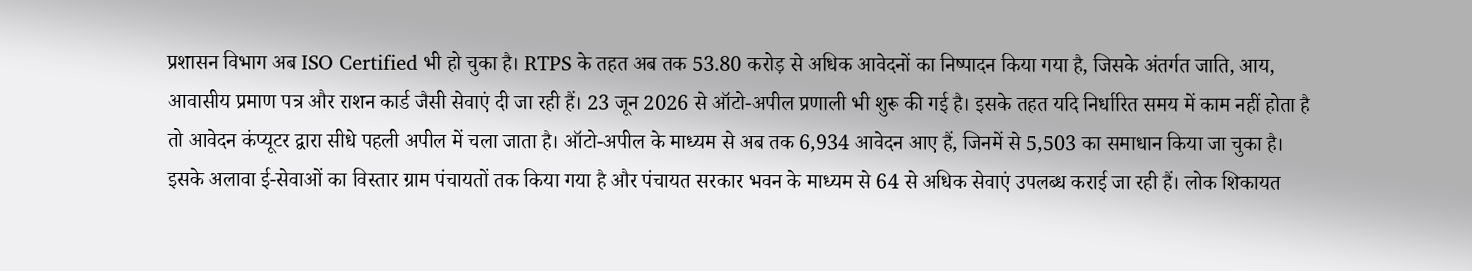प्रशासन विभाग अब ISO Certified भी हो चुका है। RTPS के तहत अब तक 53.80 करोड़ से अधिक आवेदनों का निष्पादन किया गया है, जिसके अंतर्गत जाति, आय, आवासीय प्रमाण पत्र और राशन कार्ड जैसी सेवाएं दी जा रही हैं। 23 जून 2026 से ऑटो-अपील प्रणाली भी शुरू की गई है। इसके तहत यदि निर्धारित समय में काम नहीं होता है तो आवेदन कंप्यूटर द्वारा सीधे पहली अपील में चला जाता है। ऑटो-अपील के माध्यम से अब तक 6,934 आवेदन आए हैं, जिनमें से 5,503 का समाधान किया जा चुका है। इसके अलावा ई-सेवाओं का विस्तार ग्राम पंचायतों तक किया गया है और पंचायत सरकार भवन के माध्यम से 64 से अधिक सेवाएं उपलब्ध कराई जा रही हैं। लोक शिकायत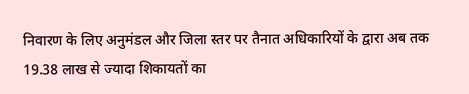निवारण के लिए अनुमंडल और जिला स्तर पर तैनात अधिकारियों के द्वारा अब तक 19.38 लाख से ज्यादा शिकायतों का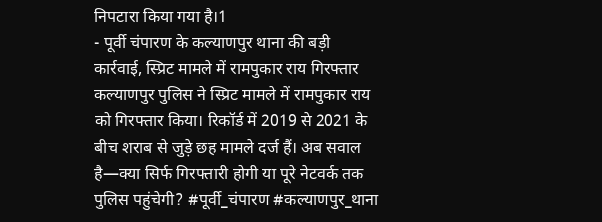निपटारा किया गया है।1
- पूर्वी चंपारण के कल्याणपुर थाना की बड़ी कार्रवाई, स्प्रिट मामले में रामपुकार राय गिरफ्तार कल्याणपुर पुलिस ने स्प्रिट मामले में रामपुकार राय को गिरफ्तार किया। रिकॉर्ड में 2019 से 2021 के बीच शराब से जुड़े छह मामले दर्ज हैं। अब सवाल है—क्या सिर्फ गिरफ्तारी होगी या पूरे नेटवर्क तक पुलिस पहुंचेगी? #पूर्वी_चंपारण #कल्याणपुर_थाना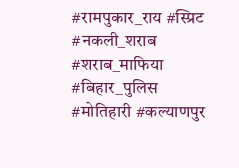#रामपुकार_राय #स्प्रिट #नकली_शराब #शराब_माफिया #बिहार_पुलिस #मोतिहारी #कल्याणपुर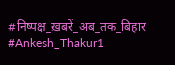#निष्पक्ष_ख़बरें_अब_तक_बिहार #Ankesh_Thakur1